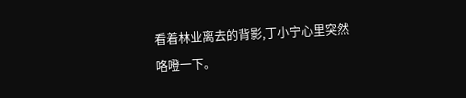看着林业离去的背影,丁小宁心里突然咯噔一下。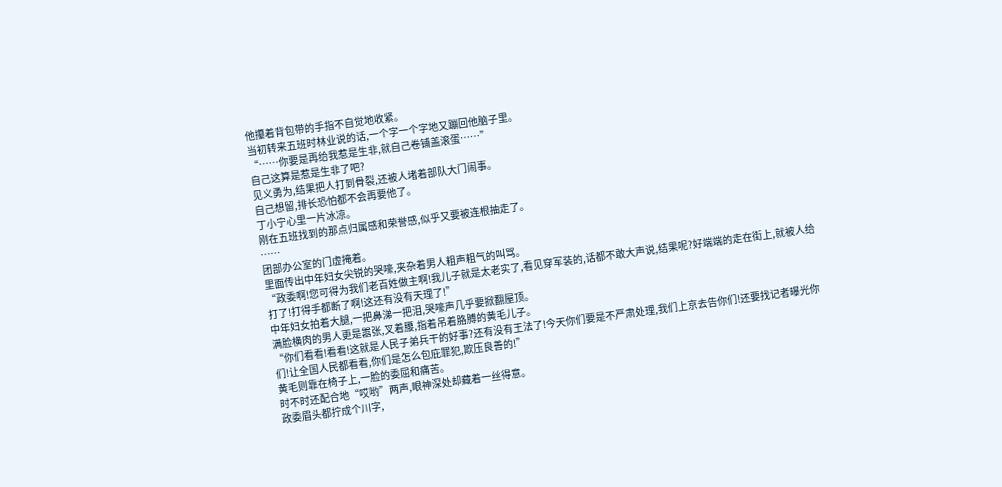他攥着背包带的手指不自觉地收紧。
当初转来五班时林业说的话,一个字一个字地又蹦回他脑子里。
“……你要是再给我惹是生非,就自己卷铺盖滚蛋……”
自己这算是惹是生非了吧?
见义勇为,结果把人打到骨裂,还被人堵着部队大门闹事。
自己想留,排长恐怕都不会再要他了。
丁小宁心里一片冰凉。
刚在五班找到的那点归属感和荣誉感,似乎又要被连根抽走了。
……
团部办公室的门虚掩着。
里面传出中年妇女尖锐的哭嚎,夹杂着男人粗声粗气的叫骂。
“政委啊!您可得为我们老百姓做主啊!我儿子就是太老实了,看见穿军装的,话都不敢大声说,结果呢?好端端的走在街上,就被人给打了!打得手都断了啊!这还有没有天理了!”
中年妇女拍着大腿,一把鼻涕一把泪,哭嚎声几乎要掀翻屋顶。
满脸横肉的男人更是嚣张,叉着腰,指着吊着胳膊的黄毛儿子。
“你们看看!看看!这就是人民子弟兵干的好事?还有没有王法了!今天你们要是不严肃处理,我们上京去告你们!还要找记者曝光你们!让全国人民都看看,你们是怎么包庇罪犯,欺压良善的!”
黄毛则靠在椅子上,一脸的委屈和痛苦。
时不时还配合地“哎哟”两声,眼神深处却藏着一丝得意。
政委眉头都拧成个川字,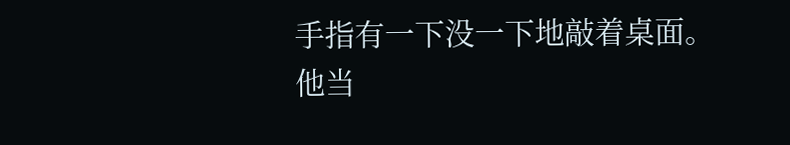手指有一下没一下地敲着桌面。
他当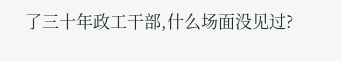了三十年政工干部,什么场面没见过?